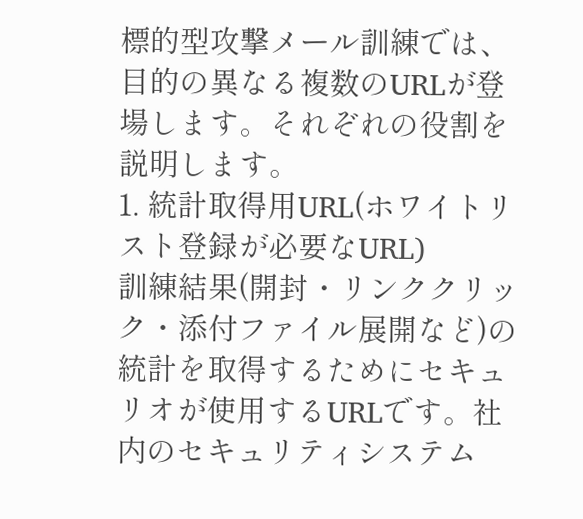標的型攻撃メール訓練では、目的の異なる複数のURLが登場します。それぞれの役割を説明します。
1. 統計取得用URL(ホワイトリスト登録が必要なURL)
訓練結果(開封・リンククリック・添付ファイル展開など)の統計を取得するためにセキュリオが使用するURLです。社内のセキュリティシステム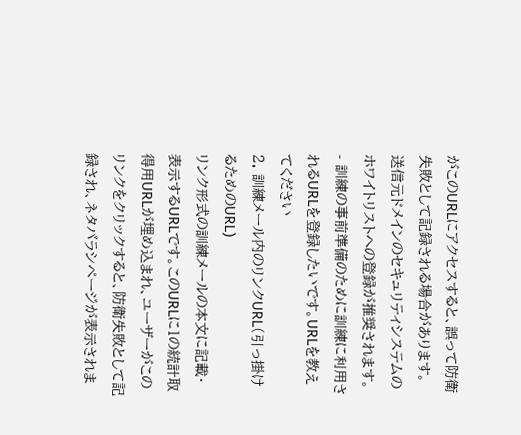がこのURLにアクセスすると、誤って防衛失敗として記録される場合があります。
送信元ドメインのセキュリティシステムのホワイトリストへの登録が推奨されます。
- 訓練の事前準備のために訓練に利用されるURLを登録したいです。URLを教えてください
2. 訓練メール内のリンクURL(引っ掛けるためのURL)
リンク形式の訓練メールの本文に記載・表示するURLです。このURLに1の統計取得用URLが埋め込まれ、ユーザーがこのリンクをクリックすると、防衛失敗として記録され、ネタバラシページが表示されま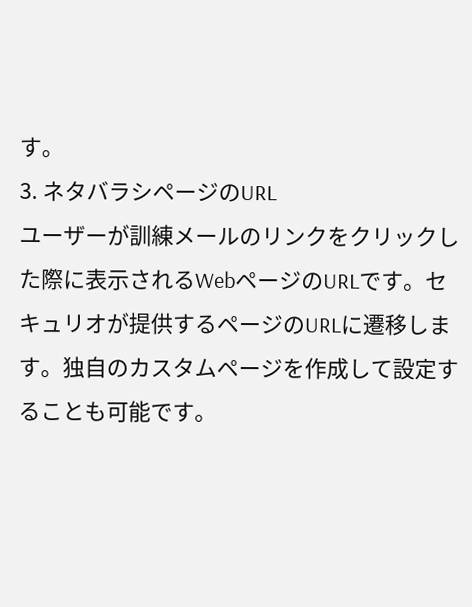す。
3. ネタバラシページのURL
ユーザーが訓練メールのリンクをクリックした際に表示されるWebページのURLです。セキュリオが提供するページのURLに遷移します。独自のカスタムページを作成して設定することも可能です。